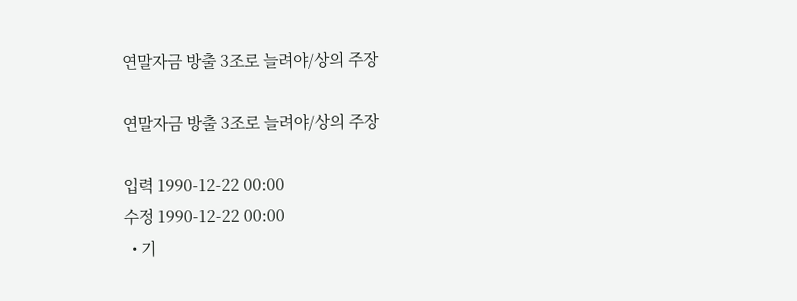연말자금 방출 3조로 늘려야/상의 주장

연말자금 방출 3조로 늘려야/상의 주장

입력 1990-12-22 00:00
수정 1990-12-22 00:00
  • 기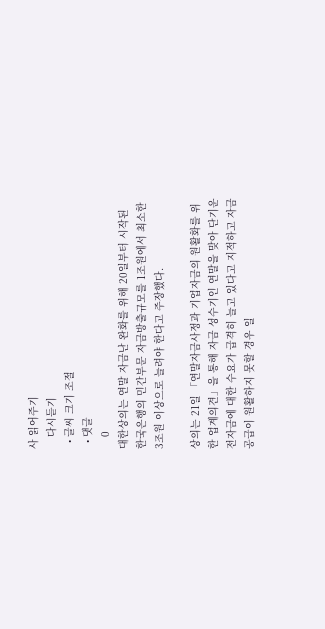사 읽어주기
    다시듣기
  • 글씨 크기 조절
  • 댓글
    0
대한상의는 연말 자금난 완화를 위해 20일부터 시작된 한국은행의 민간부문 자금방출규모를 1조원에서 최소한 3조원 이상으로 늘려야 한다고 주장했다.

상의는 21일 「연말자금사정과 기업자금의 원활화를 위한 업계의견」을 통해 자금 성수기인 연말을 맞아 단기운전자금에 대한 수요가 급격히 늘고 있다고 지적하고 자금공급이 원활하지 못할 경우 일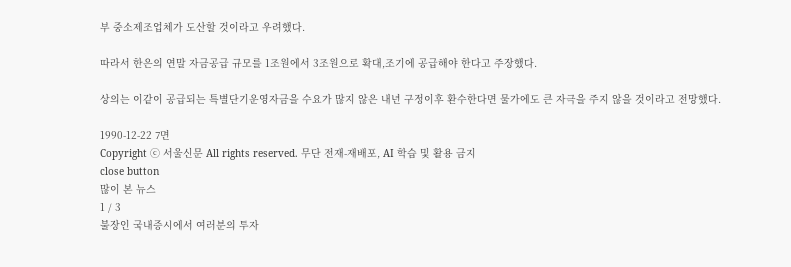부 중소제조업체가 도산할 것이라고 우려했다.

따라서 한은의 연말 자금공급 규모를 1조원에서 3조원으로 확대,조기에 공급해야 한다고 주장했다.

상의는 이같이 공급되는 특별단기운영자금을 수요가 많지 않은 내년 구정이후 환수한다면 물가에도 큰 자극을 주지 않을 것이라고 전망했다.

1990-12-22 7면
Copyright ⓒ 서울신문 All rights reserved. 무단 전재-재배포, AI 학습 및 활용 금지
close button
많이 본 뉴스
1 / 3
불장인 국내증시에서 여러분의 투자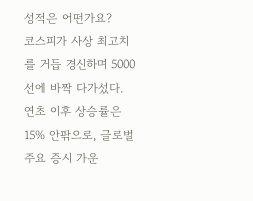성적은 어떤가요?
코스피가 사상 최고치를 거듭 경신하며 5000선에 바짝 다가섰다. 연초 이후 상승률은 15% 안팎으로, 글로벌 주요 증시 가운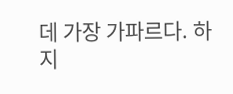데 가장 가파르다. 하지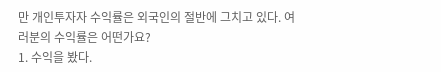만 개인투자자 수익률은 외국인의 절반에 그치고 있다. 여러분의 수익률은 어떤가요?
1. 수익을 봤다.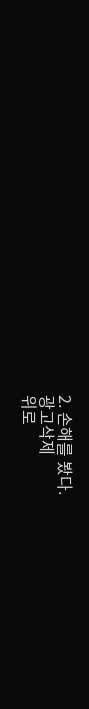2. 손해를 봤다.
광고삭제
위로